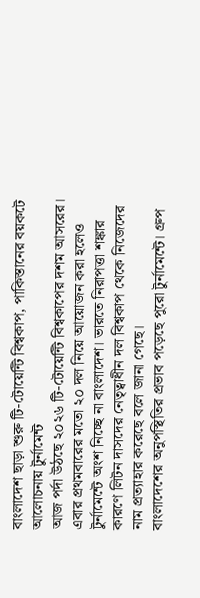বাংলাদেশ ছাড়া শুরু টি-টোয়েন্টি বিশ্বকাপ, পাকিস্তানের বয়কটে আলোচনায় টুর্নামেন্ট
আজ পর্দা উঠছে ২০২৬ টি-টোয়েন্টি বিশ্বকাপের দশম আসরের। এবার প্রথমবারের মতো ২০ দল নিয়ে আয়োজন করা হলেও টুর্নামেন্টে অংশ নিচ্ছে না বাংলাদেশ। ভারতে নিরাপত্তা শঙ্কার কারণে লিটন দাসদের নেতৃত্বাধীন দল বিশ্বকাপ থেকে নিজেদের নাম প্রত্যাহার করেছে বলে জানা গেছে।
বাংলাদেশের অনুপস্থিতির প্রভাব পড়েছে পুরো টুর্নামেন্টে। গ্রুপ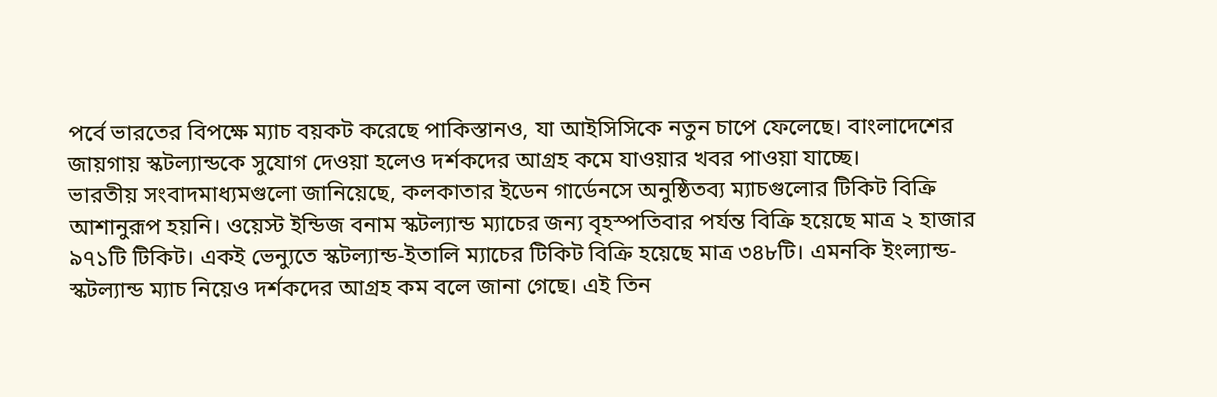পর্বে ভারতের বিপক্ষে ম্যাচ বয়কট করেছে পাকিস্তানও, যা আইসিসিকে নতুন চাপে ফেলেছে। বাংলাদেশের জায়গায় স্কটল্যান্ডকে সুযোগ দেওয়া হলেও দর্শকদের আগ্রহ কমে যাওয়ার খবর পাওয়া যাচ্ছে।
ভারতীয় সংবাদমাধ্যমগুলো জানিয়েছে, কলকাতার ইডেন গার্ডেনসে অনুষ্ঠিতব্য ম্যাচগুলোর টিকিট বিক্রি আশানুরূপ হয়নি। ওয়েস্ট ইন্ডিজ বনাম স্কটল্যান্ড ম্যাচের জন্য বৃহস্পতিবার পর্যন্ত বিক্রি হয়েছে মাত্র ২ হাজার ৯৭১টি টিকিট। একই ভেন্যুতে স্কটল্যান্ড-ইতালি ম্যাচের টিকিট বিক্রি হয়েছে মাত্র ৩৪৮টি। এমনকি ইংল্যান্ড-স্কটল্যান্ড ম্যাচ নিয়েও দর্শকদের আগ্রহ কম বলে জানা গেছে। এই তিন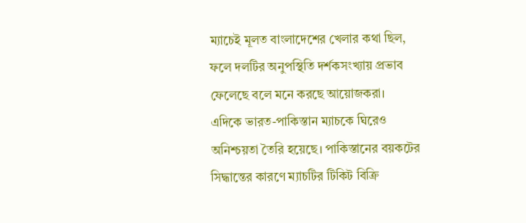ম্যাচেই মূলত বাংলাদেশের খেলার কথা ছিল, ফলে দলটির অনুপস্থিতি দর্শকসংখ্যায় প্রভাব ফেলেছে বলে মনে করছে আয়োজকরা।
এদিকে ভারত-পাকিস্তান ম্যাচকে ঘিরেও অনিশ্চয়তা তৈরি হয়েছে। পাকিস্তানের বয়কটের সিদ্ধান্তের কারণে ম্যাচটির টিকিট বিক্রি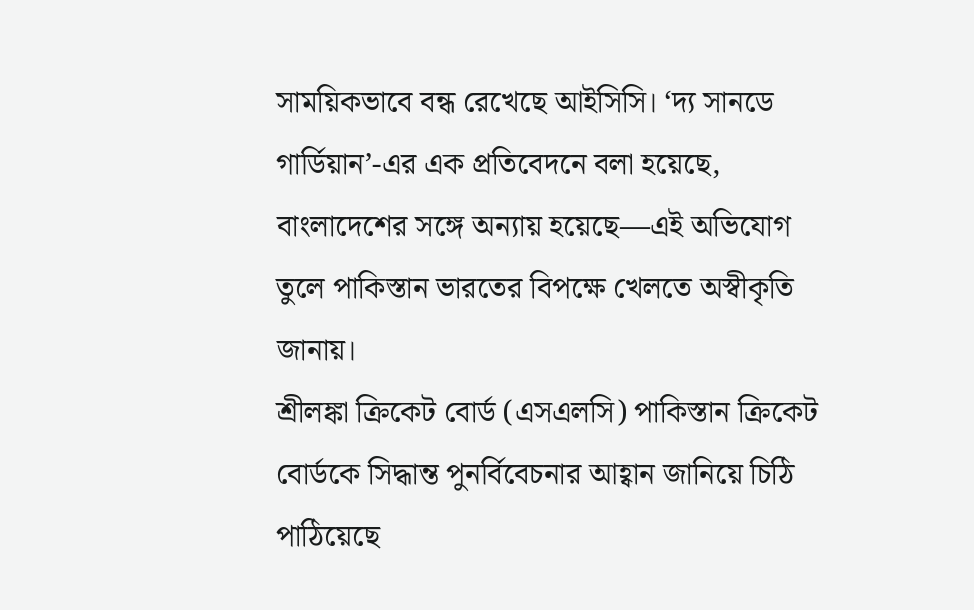সাময়িকভাবে বন্ধ রেখেছে আইসিসি। ‘দ্য সানডে গার্ডিয়ান’-এর এক প্রতিবেদনে বলা হয়েছে, বাংলাদেশের সঙ্গে অন্যায় হয়েছে—এই অভিযোগ তুলে পাকিস্তান ভারতের বিপক্ষে খেলতে অস্বীকৃতি জানায়।
শ্রীলঙ্কা ক্রিকেট বোর্ড (এসএলসি) পাকিস্তান ক্রিকেট বোর্ডকে সিদ্ধান্ত পুনর্বিবেচনার আহ্বান জানিয়ে চিঠি পাঠিয়েছে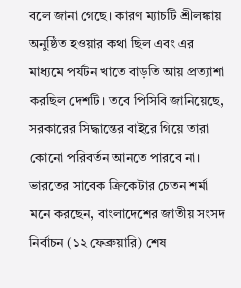বলে জানা গেছে। কারণ ম্যাচটি শ্রীলঙ্কায় অনুষ্ঠিত হওয়ার কথা ছিল এবং এর মাধ্যমে পর্যটন খাতে বাড়তি আয় প্রত্যাশা করছিল দেশটি। তবে পিসিবি জানিয়েছে, সরকারের সিদ্ধান্তের বাইরে গিয়ে তারা কোনো পরিবর্তন আনতে পারবে না।
ভারতের সাবেক ক্রিকেটার চেতন শর্মা মনে করছেন, বাংলাদেশের জাতীয় সংসদ নির্বাচন (১২ ফেব্রুয়ারি) শেষ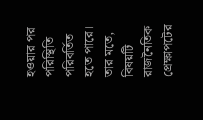হওয়ার পর পরিস্থিতি পরিবর্তিত হতে পারে। তার মতে, বিষয়টি রাজনৈতিক প্রেক্ষাপটের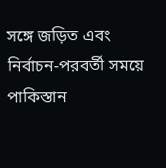সঙ্গে জড়িত এবং নির্বাচন-পরবর্তী সময়ে পাকিস্তান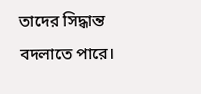তাদের সিদ্ধান্ত বদলাতে পারে।